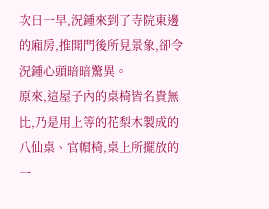次日一早,況鍾來到了寺院東邊的廂房,推開門後所見景象,卻令況鍾心頭暗暗驚異。
原來,這屋子內的桌椅皆名貴無比,乃是用上等的花梨木製成的八仙桌、官帽椅,桌上所擺放的一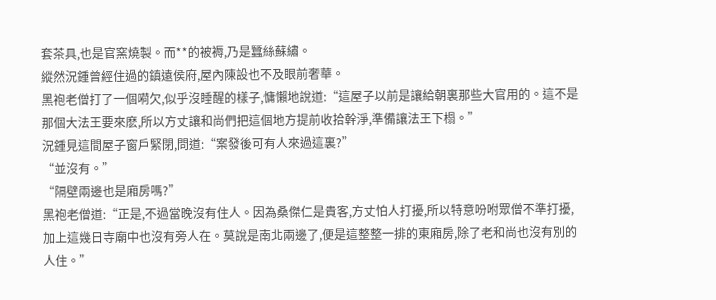套茶具,也是官窯燒製。而**的被褥,乃是蠶絲蘇繡。
縱然況鍾曾經住過的鎮遠侯府,屋內陳設也不及眼前奢華。
黑袍老僧打了一個嗬欠,似乎沒睡醒的樣子,慵懶地說道:“這屋子以前是讓給朝裏那些大官用的。這不是那個大法王要來麽,所以方丈讓和尚們把這個地方提前收拾幹淨,準備讓法王下榻。”
況鍾見這間屋子窗戶緊閉,問道:“案發後可有人來過這裏?”
“並沒有。”
“隔壁兩邊也是廂房嗎?”
黑袍老僧道:“正是,不過當晚沒有住人。因為桑傑仁是貴客,方丈怕人打擾,所以特意吩咐眾僧不準打擾,加上這幾日寺廟中也沒有旁人在。莫說是南北兩邊了,便是這整整一排的東廂房,除了老和尚也沒有別的人住。”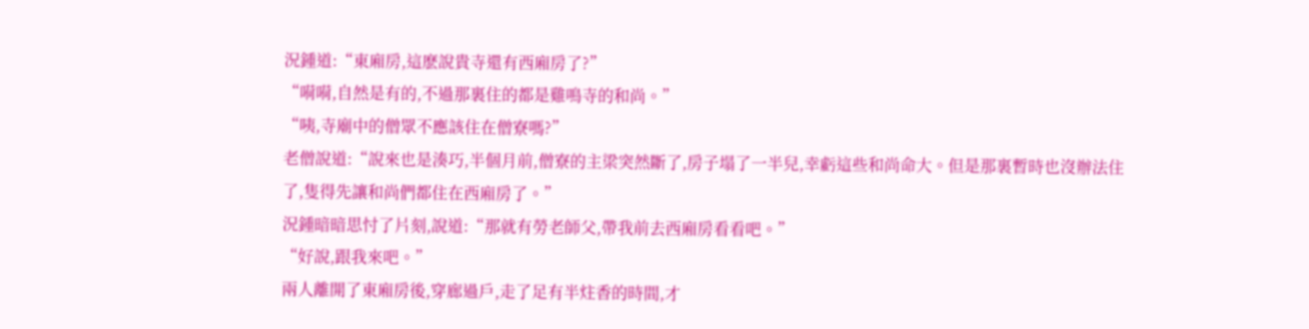況鍾道:“東廂房,這麽說貴寺還有西廂房了?”
“嗬嗬,自然是有的,不過那裏住的都是雞鳴寺的和尚。”
“咦,寺廟中的僧眾不應該住在僧寮嗎?”
老僧說道:“說來也是湊巧,半個月前,僧寮的主梁突然斷了,房子塌了一半兒,幸虧這些和尚命大。但是那裏暫時也沒辦法住了,隻得先讓和尚們都住在西廂房了。”
況鍾暗暗思忖了片刻,說道:“那就有勞老師父,帶我前去西廂房看看吧。”
“好說,跟我來吧。”
兩人離開了東廂房後,穿廊過戶,走了足有半炷香的時間,才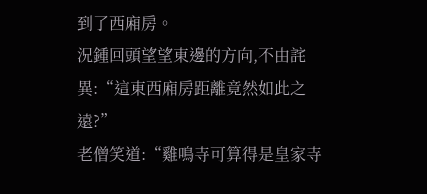到了西廂房。
況鍾回頭望望東邊的方向,不由詫異:“這東西廂房距離竟然如此之遠?”
老僧笑道:“雞鳴寺可算得是皇家寺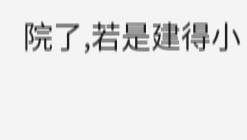院了,若是建得小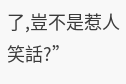了,豈不是惹人笑話?”